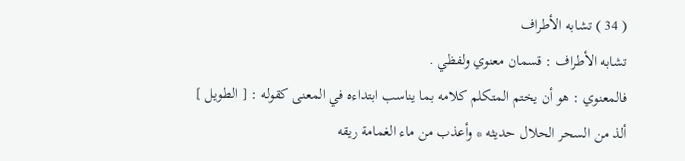( 34 ) تشابه الأطراف
تشابه الأطراف : قسمان معنوي ولفظي .
فالمعنوي : هو أن يختم المتكلم كلامه بما يناسب ابتداءه في المعنى كقوله : [ الطويل ]
ألذ من السحر الحلال حديثه * وأعذب من ماء الغمامة ريقه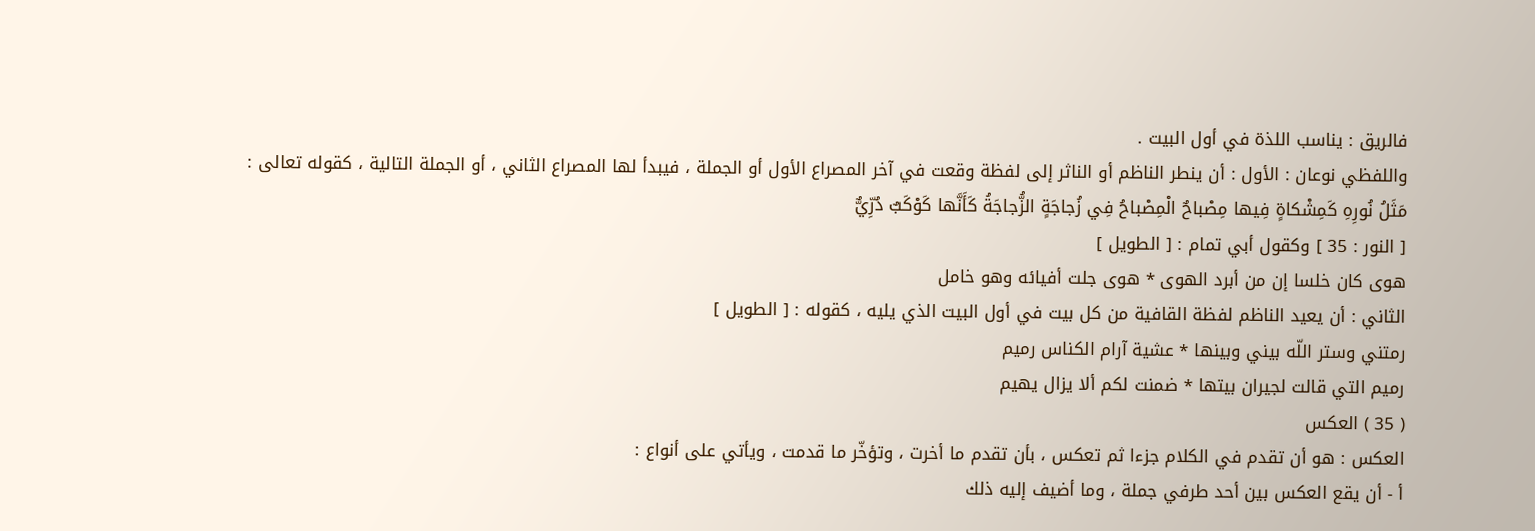فالريق : يناسب اللذة في أول البيت .
واللفظي نوعان : الأول : أن ينطر الناظم أو الناثر إلى لفظة وقعت في آخر المصراع الأول أو الجملة ، فيبدأ لها المصراع الثاني ، أو الجملة التالية ، كقوله تعالى :
مَثَلُ نُورِهِ كَمِشْكاةٍ فِيها مِصْباحٌ الْمِصْباحُ فِي زُجاجَةٍ الزُّجاجَةُ كَأَنَّها كَوْكَبٌ دُرِّيٌّ
[ النور : 35 ] وكقول أبي تمام : [ الطويل ]
هوى كان خلسا إن من أبرد الهوى * هوى جلت أفيائه وهو خامل
الثاني : أن يعيد الناظم لفظة القافية من كل بيت في أول البيت الذي يليه ، كقوله : [ الطويل ]
رمتني وستر اللّه بيني وبينها * عشية آرام الكناس رميم
رميم التي قالت لجيران بيتها * ضمنت لكم ألا يزال يهيم
( 35 ) العكس
العكس : هو أن تقدم في الكلام جزءا ثم تعكس ، بأن تقدم ما أخرت ، وتؤخّر ما قدمت ، ويأتي على أنواع :
أ - أن يقع العكس بين أحد طرفي جملة ، وما أضيف إليه ذلك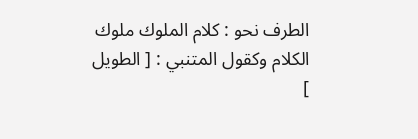الطرف نحو : كلام الملوك ملوك الكلام وكقول المتنبي : [ الطويل ]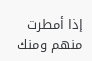إذا أمطرت منهم ومنك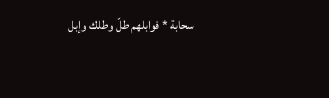سحابة * فوابلهم طلّ وطلك وإبل